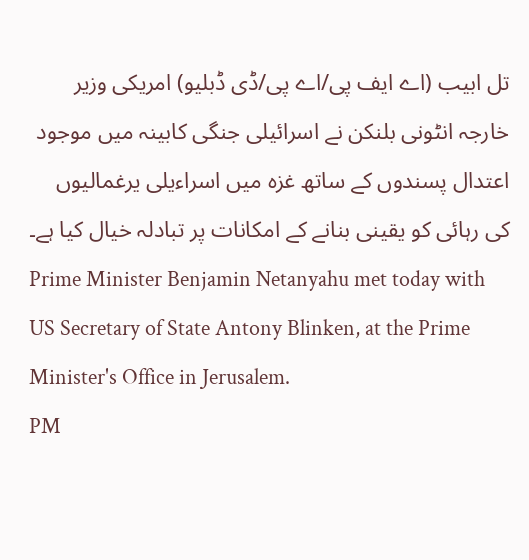تل ابیب (اے ایف پی/اے پی/ڈی ڈبلیو) امریکی وزیر خارجہ انٹونی بلنکن نے اسرائیلی جنگی کابینہ میں موجود اعتدال پسندوں کے ساتھ غزہ میں اسراءیلی یرغمالیوں کی رہائی کو یقینی بنانے کے امکانات پر تبادلہ خیال کیا ہے۔
Prime Minister Benjamin Netanyahu met today with US Secretary of State Antony Blinken, at the Prime Minister's Office in Jerusalem.
PM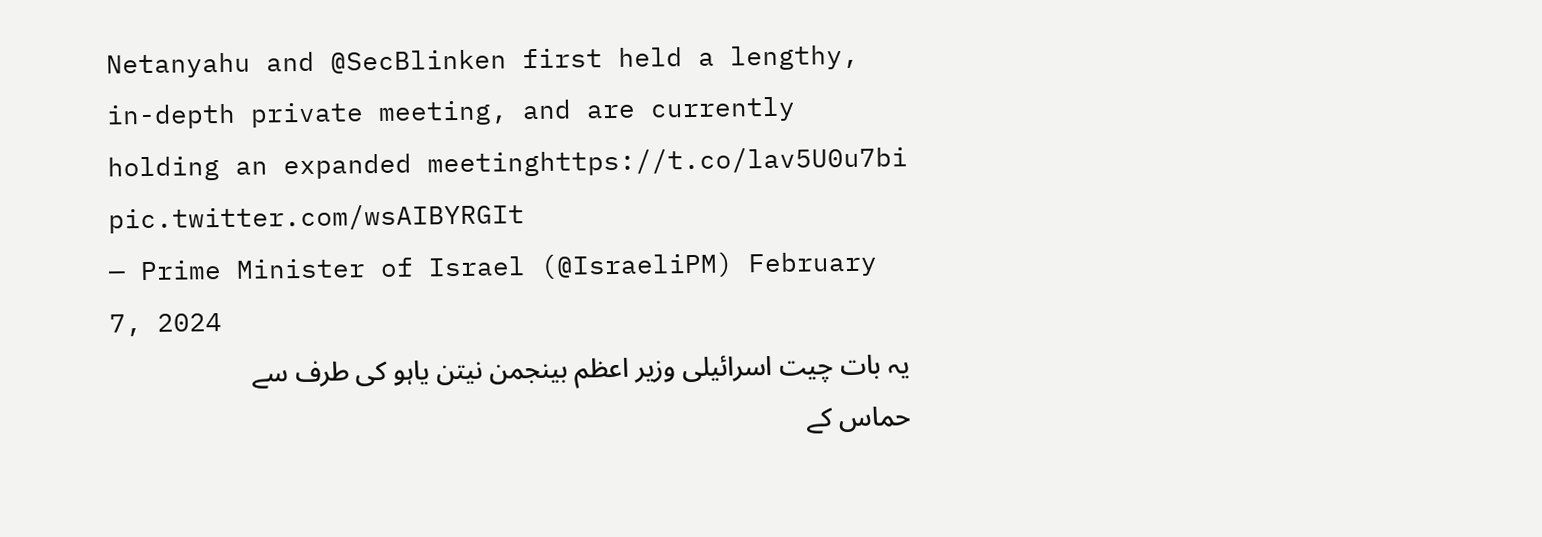Netanyahu and @SecBlinken first held a lengthy, in-depth private meeting, and are currently holding an expanded meetinghttps://t.co/lav5U0u7bi pic.twitter.com/wsAIBYRGIt
— Prime Minister of Israel (@IsraeliPM) February 7, 2024
یہ بات چیت اسرائیلی وزیر اعظم بینجمن نیتن یاہو کی طرف سے حماس کے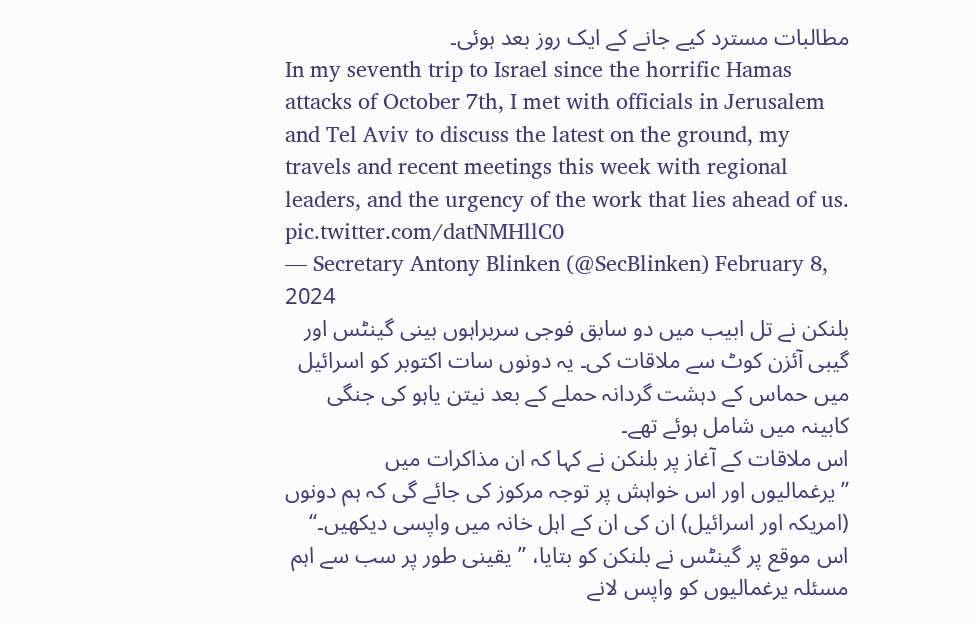مطالبات مسترد کیے جانے کے ایک روز بعد ہوئی۔
In my seventh trip to Israel since the horrific Hamas attacks of October 7th, I met with officials in Jerusalem and Tel Aviv to discuss the latest on the ground, my travels and recent meetings this week with regional leaders, and the urgency of the work that lies ahead of us. pic.twitter.com/datNMHllC0
— Secretary Antony Blinken (@SecBlinken) February 8, 2024
بلنکن نے تل ابیب میں دو سابق فوجی سربراہوں بینی گینٹس اور گیبی آئزن کوٹ سے ملاقات کی۔ یہ دونوں سات اکتوبر کو اسرائیل میں حماس کے دہشت گردانہ حملے کے بعد نیتن یاہو کی جنگی کابینہ میں شامل ہوئے تھے۔
اس ملاقات کے آغاز پر بلنکن نے کہا کہ ان مذاکرات میں ”یرغمالیوں اور اس خواہش پر توجہ مرکوز کی جائے گی کہ ہم دونوں (امریکہ اور اسرائیل) ان کی ان کے اہل خانہ میں واپسی دیکھیں۔‘‘
اس موقع پر گینٹس نے بلنکن کو بتایا، ”یقینی طور پر سب سے اہم مسئلہ یرغمالیوں کو واپس لانے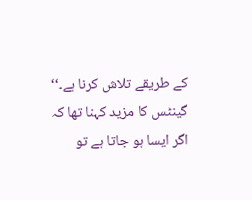کے طریقے تلاش کرنا ہے۔‘‘ گینٹس کا مزید کہنا تھا کہ اگر ایسا ہو جاتا ہے تو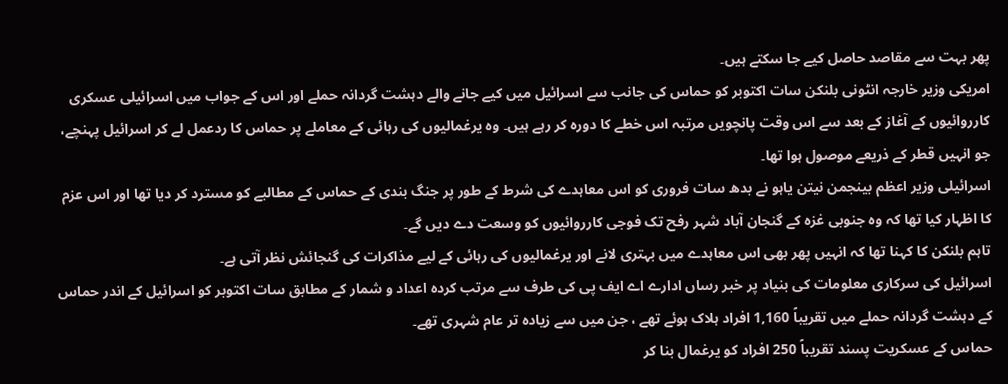پھر بہت سے مقاصد حاصل کیے جا سکتے ہیں۔
امریکی وزیر خارجہ انٹونی بلنکن سات اکتوبر کو حماس کی جانب سے اسرائیل میں کیے جانے والے دہشت گردانہ حملے اور اس کے جواب میں اسرائیلی عسکری کارروائیوں کے آغاز کے بعد سے اس وقت پانچویں مرتبہ اس خطے کا دورہ کر رہے ہیں۔ وہ یرغمالیوں کی رہائی کے معاملے پر حماس کا ردعمل لے کر اسرائیل پہنچے، جو انہیں قطر کے ذریعے موصول ہوا تھا۔
اسرائیلی وزیر اعظم بینجمن نیتن یاہو نے بدھ سات فروری کو اس معاہدے کی شرط کے طور پر جنگ بندی کے حماس کے مطالبے کو مسترد کر دیا تھا اور اس عزم کا اظہار کیا تھا کہ وہ جنوبی غزہ کے گنجان آباد شہر رفح تک فوجی کارروائیوں کو وسعت دے دیں گے۔
تاہم بلنکن کا کہنا تھا کہ انہیں پھر بھی اس معاہدے میں بہتری لانے اور یرغمالیوں کی رہائی کے لیے مذاکرات کی گنجائش نظر آتی ہے۔
اسرائیل کی سرکاری معلومات کی بنیاد پر خبر رساں ادارے اے ایف پی کی طرف سے مرتب کردہ اعداد و شمار کے مطابق سات اکتوبر کو اسرائیل کے اندر حماس کے دہشت گردانہ حملے میں تقریباً 1,160 افراد ہلاک ہوئے تھے ، جن میں سے زیادہ تر عام شہری تھے۔
حماس کے عسکریت پسند تقریباً 250 افراد کو یرغمال بنا کر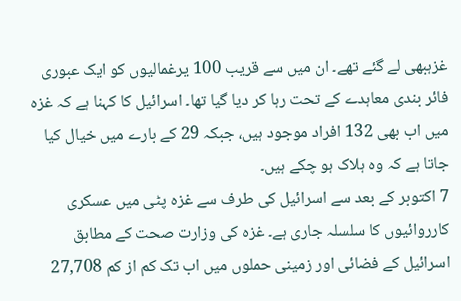غزہبھی لے گئے تھے۔ ان میں سے قریب 100 یرغمالیوں کو ایک عبوری فائر بندی معاہدے کے تحت رہا کر دیا گیا تھا۔ اسرائیل کا کہنا ہے کہ غزہ میں اب بھی 132 افراد موجود ہیں، جبکہ 29 کے بارے میں خیال کیا جاتا ہے کہ وہ ہلاک ہو چکے ہیں۔
7 اکتوبر کے بعد سے اسرائیل کی طرف سے غزہ پٹی میں عسکری کارروائیوں کا سلسلہ جاری ہے۔ غزہ کی وزارت صحت کے مطابق اسرائیل کے فضائی اور زمینی حملوں میں اب تک کم از کم 27,708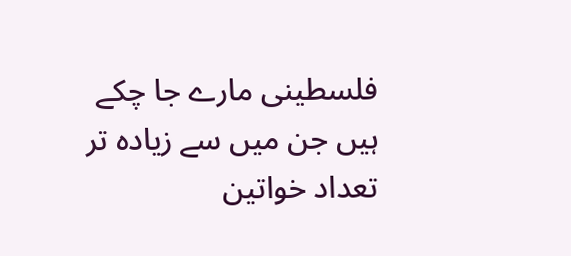فلسطینی مارے جا چکے ہیں جن میں سے زیادہ تر تعداد خواتین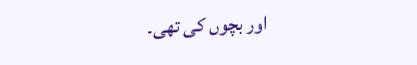اور بچوں کی تھی۔